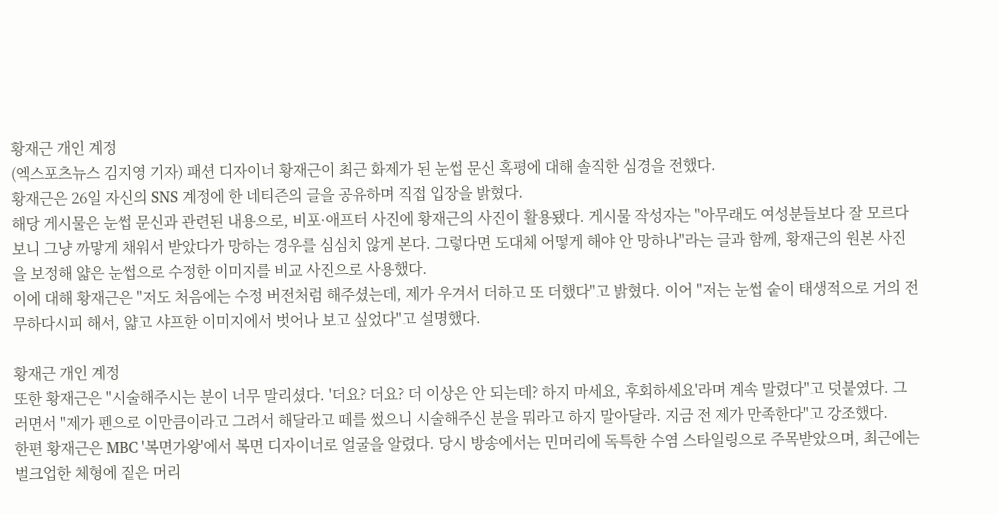황재근 개인 계정
(엑스포츠뉴스 김지영 기자) 패션 디자이너 황재근이 최근 화제가 된 눈썹 문신 혹평에 대해 솔직한 심경을 전했다.
황재근은 26일 자신의 SNS 계정에 한 네티즌의 글을 공유하며 직접 입장을 밝혔다.
해당 게시물은 눈썹 문신과 관련된 내용으로, 비포·애프터 사진에 황재근의 사진이 활용됐다. 게시물 작성자는 "아무래도 여성분들보다 잘 모르다 보니 그냥 까맣게 채워서 받았다가 망하는 경우를 심심치 않게 본다. 그렇다면 도대체 어떻게 해야 안 망하나"라는 글과 함께, 황재근의 원본 사진을 보정해 얇은 눈썹으로 수정한 이미지를 비교 사진으로 사용했다.
이에 대해 황재근은 "저도 처음에는 수정 버전처럼 해주셨는데, 제가 우겨서 더하고 또 더했다"고 밝혔다. 이어 "저는 눈썹 숱이 태생적으로 거의 전무하다시피 해서, 얇고 샤프한 이미지에서 벗어나 보고 싶었다"고 설명했다.

황재근 개인 계정
또한 황재근은 "시술해주시는 분이 너무 말리셨다. '더요? 더요? 더 이상은 안 되는데? 하지 마세요, 후회하세요'라며 계속 말렸다"고 덧붙였다. 그러면서 "제가 펜으로 이만큼이라고 그려서 해달라고 떼를 썼으니 시술해주신 분을 뭐라고 하지 말아달라. 지금 전 제가 만족한다"고 강조했다.
한편 황재근은 MBC '복면가왕'에서 복면 디자이너로 얼굴을 알렸다. 당시 방송에서는 민머리에 독특한 수염 스타일링으로 주목받았으며, 최근에는 벌크업한 체형에 짙은 머리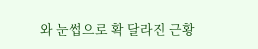와 눈썹으로 확 달라진 근황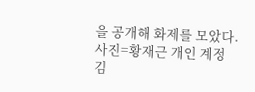을 공개해 화제를 모았다.
사진=황재근 개인 계정
김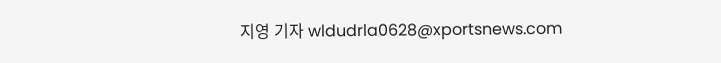지영 기자 wldudrla0628@xportsnews.com